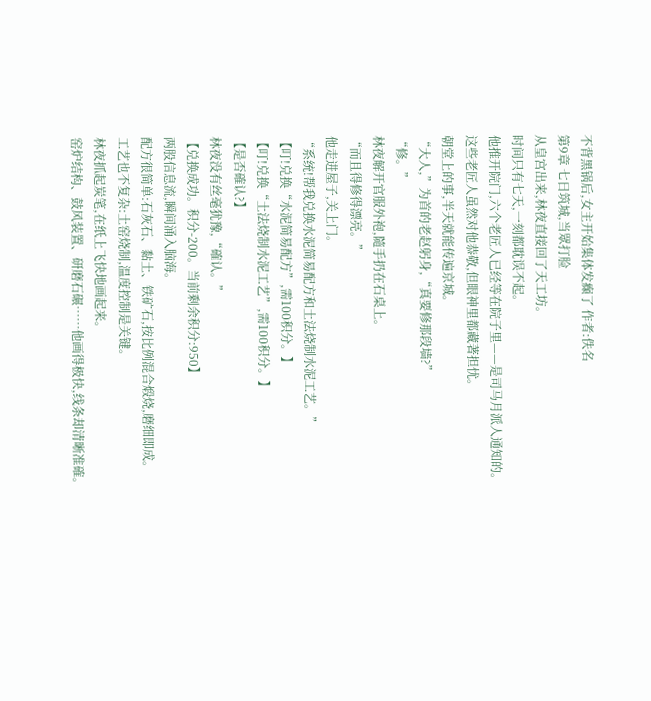不背黑锅后,女主开始集体发癫了 作者:佚名
第9章 七日筑城,当眾打脸
从皇宫出来,林夜直接回了天工坊。
时间只有七天,一刻都耽误不起。
他推开院门,六个老匠人已经等在院子里——是司马月派人通知的。
这些老匠人虽然对他恭敬,但眼神里都藏著担忧。
朝堂上的事,半天就能传遍京城。
“大人,”为首的老赵躬身,“真要修那段墙?”
“修。”
林夜解开官服外袍,隨手扔在石桌上。
“而且得修得漂亮。”
他走进屋子,关上门。
“系统!帮我兑换水泥简易配方和土法烧制水泥工艺。”
【叮!兑换“水泥简易配方”,需100积分。】
【叮!兑换“土法烧制水泥工艺”,需100积分。】
【是否確认?】
林夜没有丝毫犹豫,“確认。”
【兑换成功。积分-200。当前剩余积分:950】
两股信息流,瞬间涌入脑海。
配方很简单:石灰石、黏土、铁矿石,按比例混合煅烧,磨细即成。
工艺也不复杂:土窑烧制,温度控制是关键。
林夜抓起炭笔,在纸上飞快地画起来。
窑炉结构、鼓风装置、研磨石碾……他画得极快,线条却清晰准確。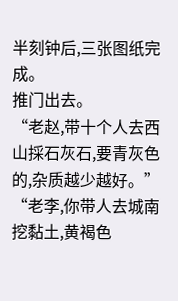半刻钟后,三张图纸完成。
推门出去。
“老赵,带十个人去西山採石灰石,要青灰色的,杂质越少越好。”
“老李,你带人去城南挖黏土,黄褐色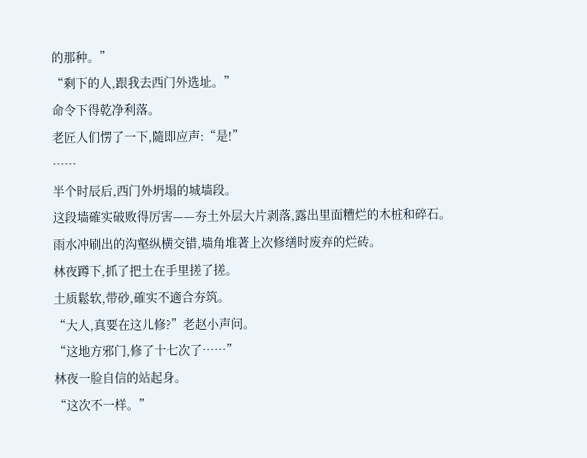的那种。”
“剩下的人,跟我去西门外选址。”
命令下得乾净利落。
老匠人们愣了一下,隨即应声:“是!”
……
半个时辰后,西门外坍塌的城墙段。
这段墙確实破败得厉害——夯土外层大片剥落,露出里面糟烂的木桩和碎石。
雨水冲刷出的沟壑纵横交错,墙角堆著上次修缮时废弃的烂砖。
林夜蹲下,抓了把土在手里搓了搓。
土质鬆软,带砂,確实不適合夯筑。
“大人,真要在这儿修?”老赵小声问。
“这地方邪门,修了十七次了……”
林夜一脸自信的站起身。
“这次不一样。”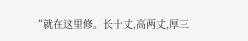“就在这里修。长十丈,高两丈,厚三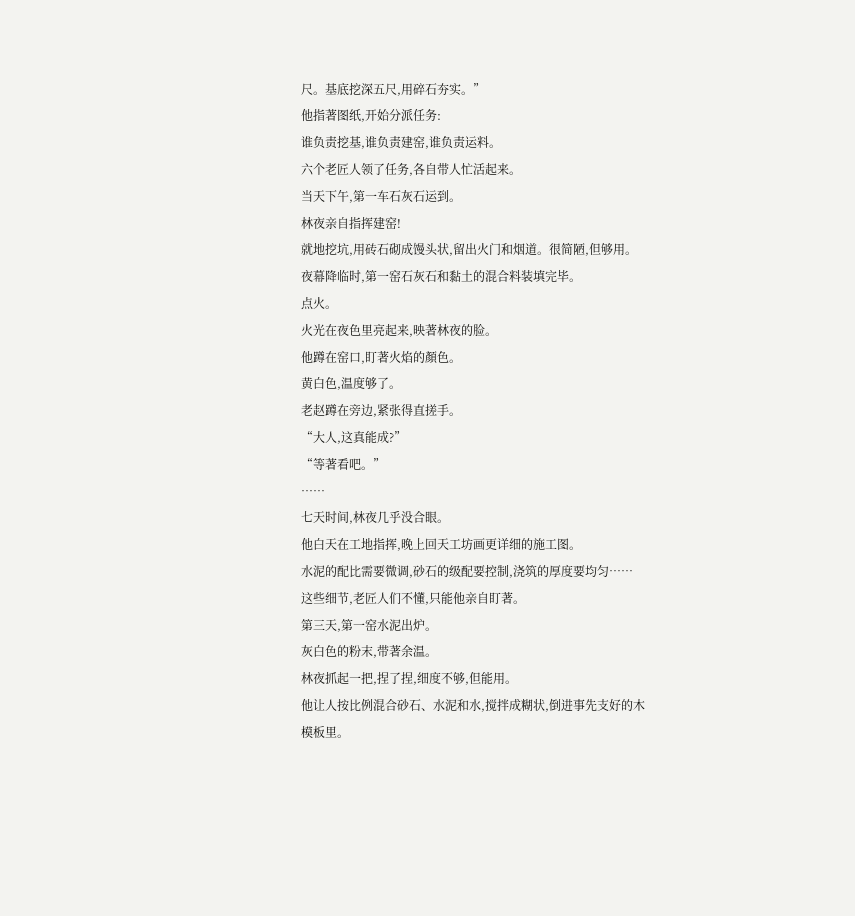尺。基底挖深五尺,用碎石夯实。”
他指著图纸,开始分派任务:
谁负责挖基,谁负责建窑,谁负责运料。
六个老匠人领了任务,各自带人忙活起来。
当天下午,第一车石灰石运到。
林夜亲自指挥建窑!
就地挖坑,用砖石砌成馒头状,留出火门和烟道。很简陋,但够用。
夜幕降临时,第一窑石灰石和黏土的混合料装填完毕。
点火。
火光在夜色里亮起来,映著林夜的脸。
他蹲在窑口,盯著火焰的顏色。
黄白色,温度够了。
老赵蹲在旁边,紧张得直搓手。
“大人,这真能成?”
“等著看吧。”
……
七天时间,林夜几乎没合眼。
他白天在工地指挥,晚上回天工坊画更详细的施工图。
水泥的配比需要微调,砂石的级配要控制,浇筑的厚度要均匀……
这些细节,老匠人们不懂,只能他亲自盯著。
第三天,第一窑水泥出炉。
灰白色的粉末,带著余温。
林夜抓起一把,捏了捏,细度不够,但能用。
他让人按比例混合砂石、水泥和水,搅拌成糊状,倒进事先支好的木模板里。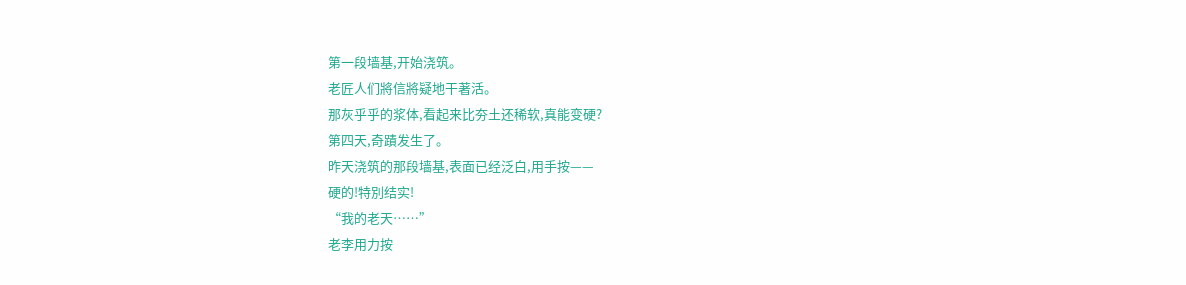第一段墙基,开始浇筑。
老匠人们將信將疑地干著活。
那灰乎乎的浆体,看起来比夯土还稀软,真能变硬?
第四天,奇蹟发生了。
昨天浇筑的那段墙基,表面已经泛白,用手按——
硬的!特別结实!
“我的老天……”
老李用力按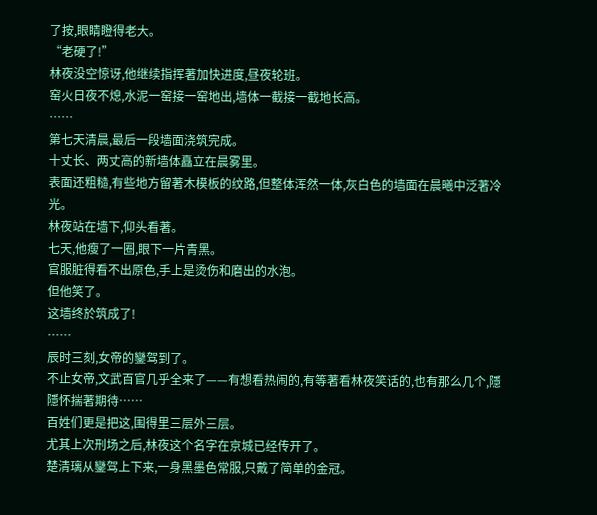了按,眼睛瞪得老大。
“老硬了!”
林夜没空惊讶,他继续指挥著加快进度,昼夜轮班。
窑火日夜不熄,水泥一窑接一窑地出,墙体一截接一截地长高。
……
第七天清晨,最后一段墙面浇筑完成。
十丈长、两丈高的新墙体矗立在晨雾里。
表面还粗糙,有些地方留著木模板的纹路,但整体浑然一体,灰白色的墙面在晨曦中泛著冷光。
林夜站在墙下,仰头看著。
七天,他瘦了一圈,眼下一片青黑。
官服脏得看不出原色,手上是烫伤和磨出的水泡。
但他笑了。
这墙终於筑成了!
……
辰时三刻,女帝的鑾驾到了。
不止女帝,文武百官几乎全来了——有想看热闹的,有等著看林夜笑话的,也有那么几个,隱隱怀揣著期待……
百姓们更是把这,围得里三层外三层。
尤其上次刑场之后,林夜这个名字在京城已经传开了。
楚清璃从鑾驾上下来,一身黑墨色常服,只戴了简单的金冠。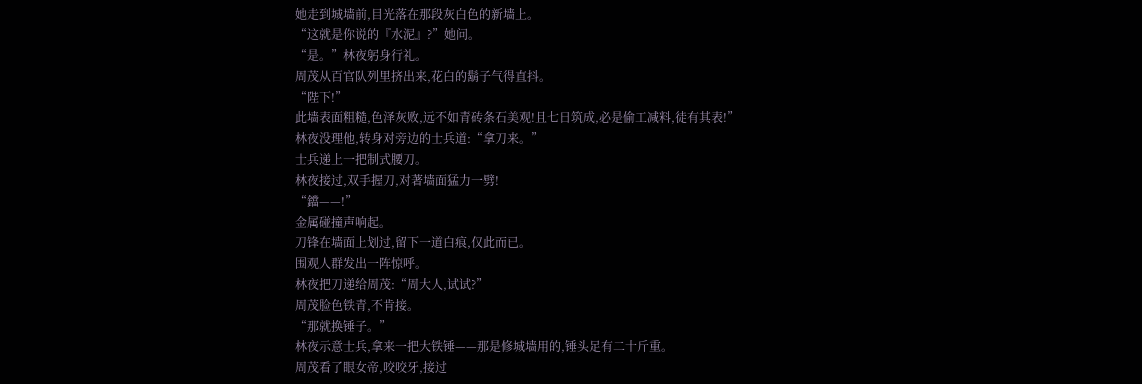她走到城墙前,目光落在那段灰白色的新墙上。
“这就是你说的『水泥』?”她问。
“是。”林夜躬身行礼。
周茂从百官队列里挤出来,花白的鬍子气得直抖。
“陛下!”
此墙表面粗糙,色泽灰败,远不如青砖条石美观!且七日筑成,必是偷工减料,徒有其表!”
林夜没理他,转身对旁边的士兵道:“拿刀来。”
士兵递上一把制式腰刀。
林夜接过,双手握刀,对著墙面猛力一劈!
“鐺——!”
金属碰撞声响起。
刀锋在墙面上划过,留下一道白痕,仅此而已。
围观人群发出一阵惊呼。
林夜把刀递给周茂:“周大人,试试?”
周茂脸色铁青,不肯接。
“那就换锤子。”
林夜示意士兵,拿来一把大铁锤——那是修城墙用的,锤头足有二十斤重。
周茂看了眼女帝,咬咬牙,接过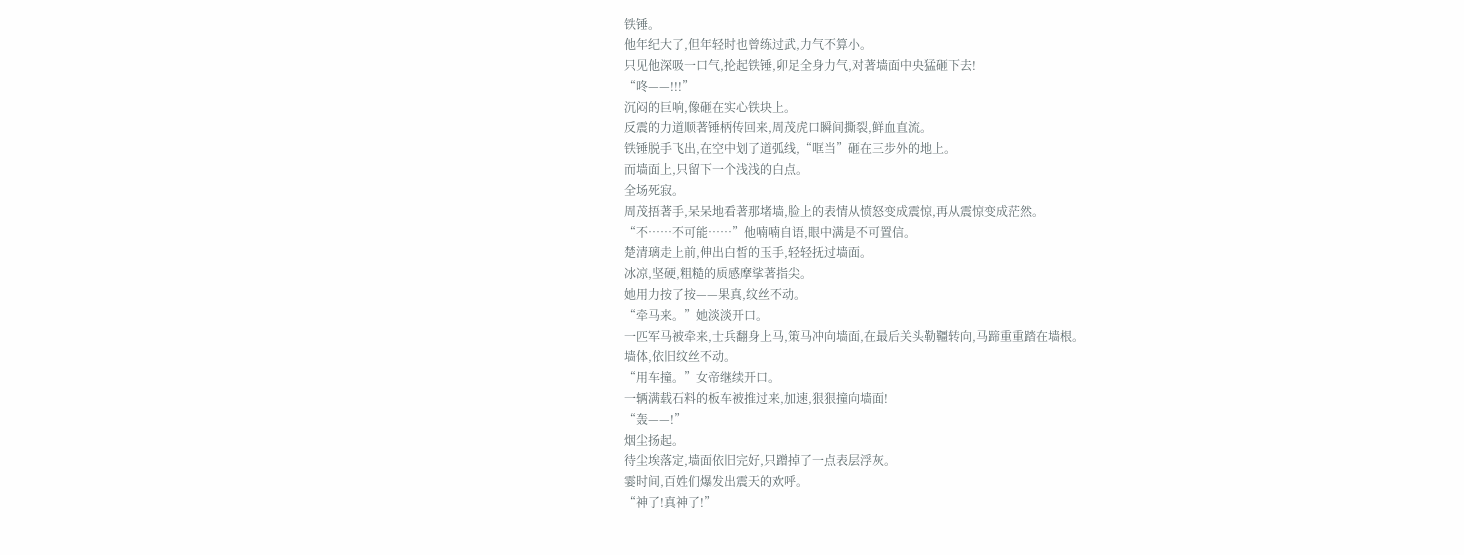铁锤。
他年纪大了,但年轻时也曾练过武,力气不算小。
只见他深吸一口气,抡起铁锤,卯足全身力气,对著墙面中央猛砸下去!
“咚——!!!”
沉闷的巨响,像砸在实心铁块上。
反震的力道顺著锤柄传回来,周茂虎口瞬间撕裂,鲜血直流。
铁锤脱手飞出,在空中划了道弧线,“哐当”砸在三步外的地上。
而墙面上,只留下一个浅浅的白点。
全场死寂。
周茂捂著手,呆呆地看著那堵墙,脸上的表情从愤怒变成震惊,再从震惊变成茫然。
“不……不可能……”他喃喃自语,眼中满是不可置信。
楚清璃走上前,伸出白皙的玉手,轻轻抚过墙面。
冰凉,坚硬,粗糙的质感摩挲著指尖。
她用力按了按——果真,纹丝不动。
“牵马来。”她淡淡开口。
一匹军马被牵来,士兵翻身上马,策马冲向墙面,在最后关头勒韁转向,马蹄重重踏在墙根。
墙体,依旧纹丝不动。
“用车撞。”女帝继续开口。
一辆满载石料的板车被推过来,加速,狠狠撞向墙面!
“轰——!”
烟尘扬起。
待尘埃落定,墙面依旧完好,只蹭掉了一点表层浮灰。
霎时间,百姓们爆发出震天的欢呼。
“神了!真神了!”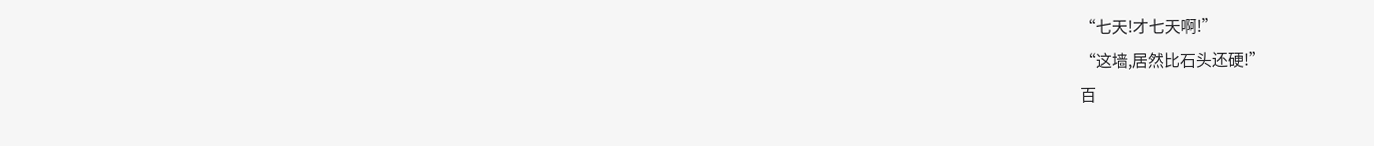“七天!才七天啊!”
“这墙,居然比石头还硬!”
百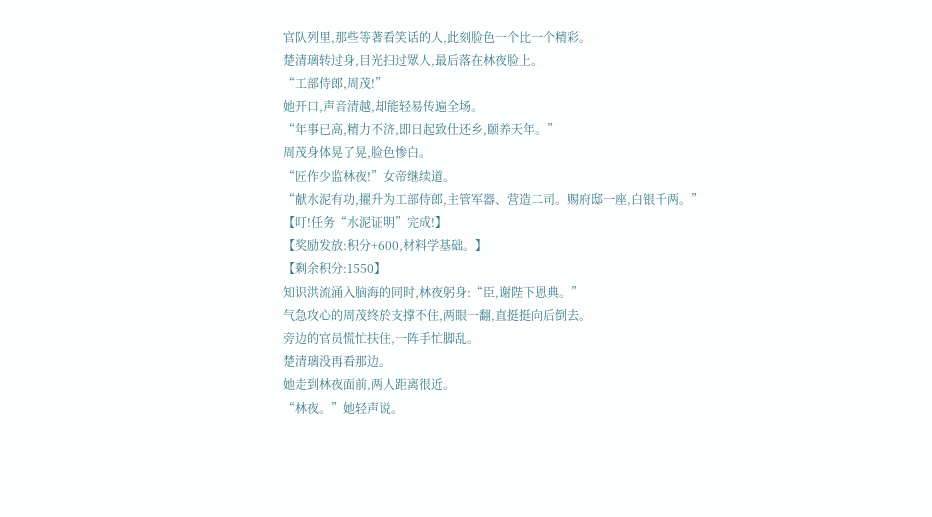官队列里,那些等著看笑话的人,此刻脸色一个比一个精彩。
楚清璃转过身,目光扫过眾人,最后落在林夜脸上。
“工部侍郎,周茂!”
她开口,声音清越,却能轻易传遍全场。
“年事已高,精力不济,即日起致仕还乡,颐养天年。”
周茂身体晃了晃,脸色惨白。
“匠作少监林夜!”女帝继续道。
“献水泥有功,擢升为工部侍郎,主管军器、营造二司。赐府邸一座,白银千两。”
【叮!任务“水泥证明”完成!】
【奖励发放:积分+600,材料学基础。】
【剩余积分:1550】
知识洪流涌入脑海的同时,林夜躬身:“臣,谢陛下恩典。”
气急攻心的周茂终於支撑不住,两眼一翻,直挺挺向后倒去。
旁边的官员慌忙扶住,一阵手忙脚乱。
楚清璃没再看那边。
她走到林夜面前,两人距离很近。
“林夜。”她轻声说。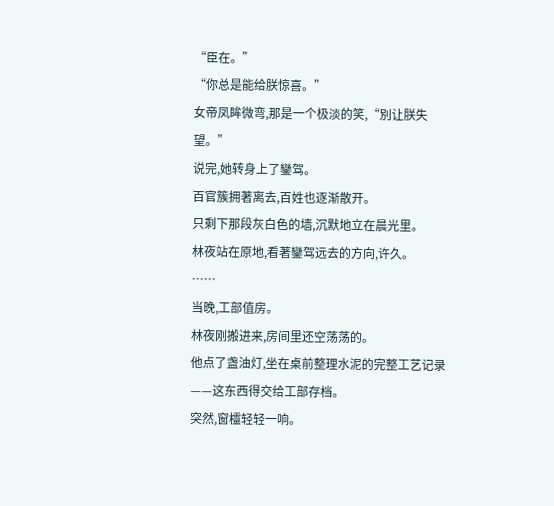“臣在。”
“你总是能给朕惊喜。”
女帝凤眸微弯,那是一个极淡的笑,“別让朕失望。”
说完,她转身上了鑾驾。
百官簇拥著离去,百姓也逐渐散开。
只剩下那段灰白色的墙,沉默地立在晨光里。
林夜站在原地,看著鑾驾远去的方向,许久。
……
当晚,工部值房。
林夜刚搬进来,房间里还空荡荡的。
他点了盏油灯,坐在桌前整理水泥的完整工艺记录——这东西得交给工部存档。
突然,窗欞轻轻一响。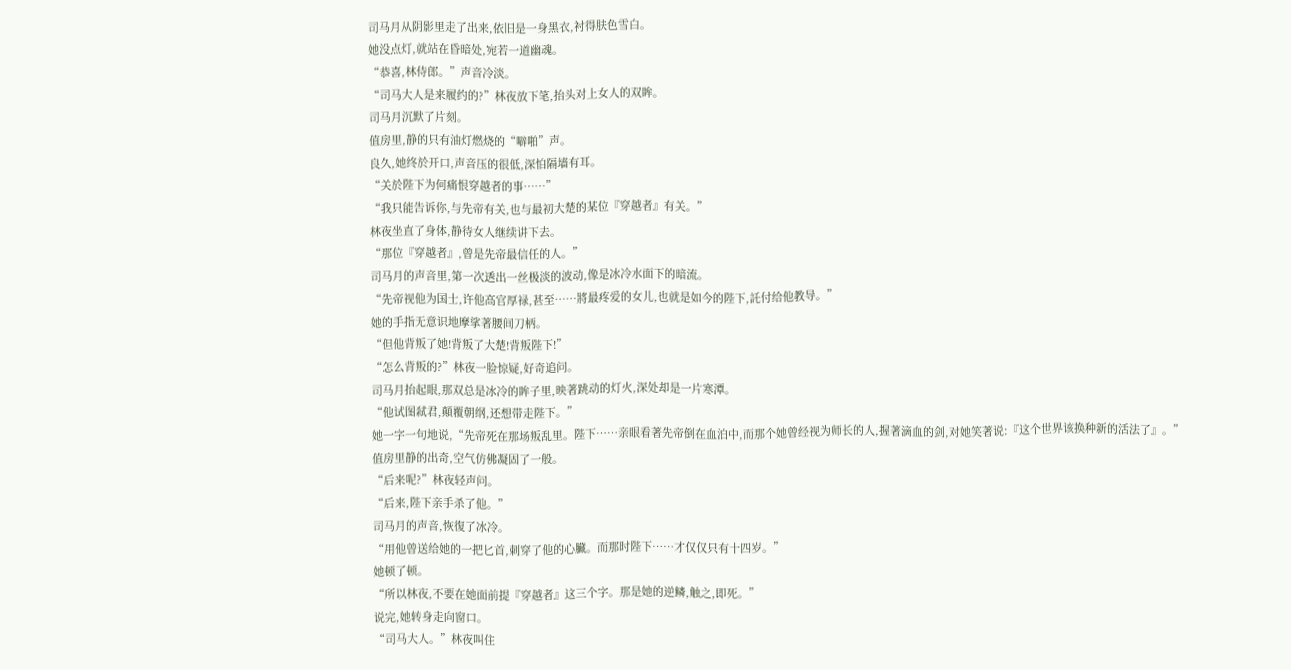司马月从阴影里走了出来,依旧是一身黑衣,衬得肤色雪白。
她没点灯,就站在昏暗处,宛若一道幽魂。
“恭喜,林侍郎。”声音冷淡。
“司马大人是来履约的?”林夜放下笔,抬头对上女人的双眸。
司马月沉默了片刻。
值房里,静的只有油灯燃烧的“噼啪”声。
良久,她终於开口,声音压的很低,深怕隔墙有耳。
“关於陛下为何痛恨穿越者的事……”
“我只能告诉你,与先帝有关,也与最初大楚的某位『穿越者』有关。”
林夜坐直了身体,静待女人继续讲下去。
“那位『穿越者』,曾是先帝最信任的人。”
司马月的声音里,第一次透出一丝极淡的波动,像是冰冷水面下的暗流。
“先帝视他为国士,许他高官厚禄,甚至……將最疼爱的女儿,也就是如今的陛下,託付给他教导。”
她的手指无意识地摩挲著腰间刀柄。
“但他背叛了她!背叛了大楚!背叛陛下!”
“怎么背叛的?”林夜一脸惊疑,好奇追问。
司马月抬起眼,那双总是冰冷的眸子里,映著跳动的灯火,深处却是一片寒潭。
“他试图弒君,顛覆朝纲,还想带走陛下。”
她一字一句地说,“先帝死在那场叛乱里。陛下……亲眼看著先帝倒在血泊中,而那个她曾经视为师长的人,握著滴血的剑,对她笑著说:『这个世界该换种新的活法了』。”
值房里静的出奇,空气仿佛凝固了一般。
“后来呢?”林夜轻声问。
“后来,陛下亲手杀了他。”
司马月的声音,恢復了冰冷。
“用他曾送给她的一把匕首,刺穿了他的心臟。而那时陛下……才仅仅只有十四岁。”
她顿了顿。
“所以林夜,不要在她面前提『穿越者』这三个字。那是她的逆鳞,触之,即死。”
说完,她转身走向窗口。
“司马大人。”林夜叫住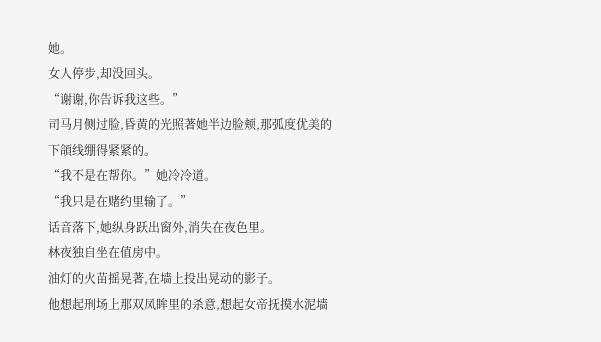她。
女人停步,却没回头。
“谢谢,你告诉我这些。”
司马月侧过脸,昏黄的光照著她半边脸颊,那弧度优美的下頜线绷得紧紧的。
“我不是在帮你。”她冷冷道。
“我只是在赌约里输了。”
话音落下,她纵身跃出窗外,消失在夜色里。
林夜独自坐在值房中。
油灯的火苗摇晃著,在墙上投出晃动的影子。
他想起刑场上那双凤眸里的杀意,想起女帝抚摸水泥墙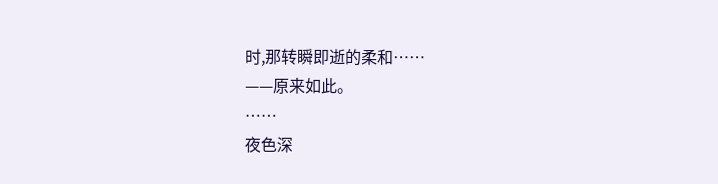时,那转瞬即逝的柔和……
——原来如此。
……
夜色深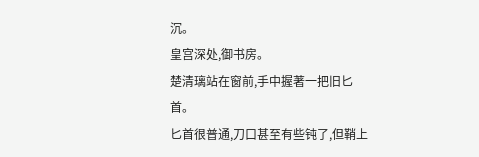沉。
皇宫深处,御书房。
楚清璃站在窗前,手中握著一把旧匕首。
匕首很普通,刀口甚至有些钝了,但鞘上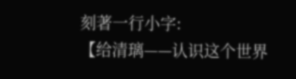刻著一行小字:
【给清璃——认识这个世界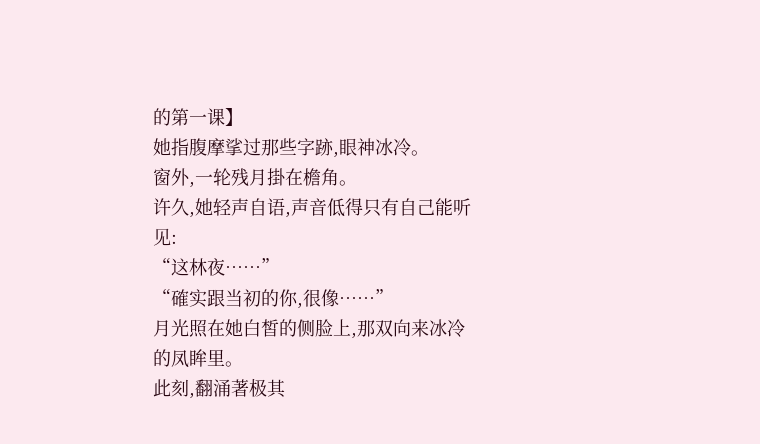的第一课】
她指腹摩挲过那些字跡,眼神冰冷。
窗外,一轮残月掛在檐角。
许久,她轻声自语,声音低得只有自己能听见:
“这林夜……”
“確实跟当初的你,很像……”
月光照在她白皙的侧脸上,那双向来冰冷的凤眸里。
此刻,翻涌著极其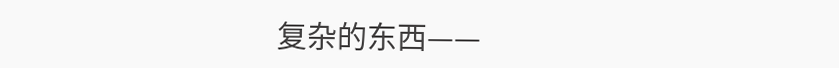复杂的东西——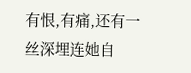有恨,有痛,还有一丝深埋连她自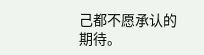己都不愿承认的期待。